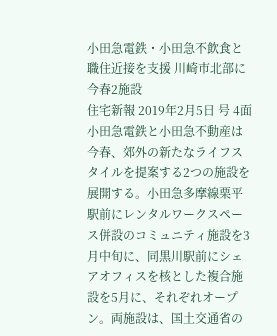小田急電鉄・小田急不飲食と職住近接を支援 川崎市北部に今春2施設
住宅新報 2019年2月5日 号 4面
小田急電鉄と小田急不動産は今春、郊外の新たなライフスタイルを提案する2つの施設を展開する。小田急多摩線栗平駅前にレンタルワークスペース併設のコミュニティ施設を3月中旬に、同黒川駅前にシェアオフィスを核とした複合施設を5月に、それぞれオープン。両施設は、国土交通省の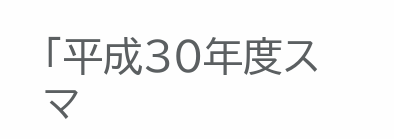「平成30年度スマ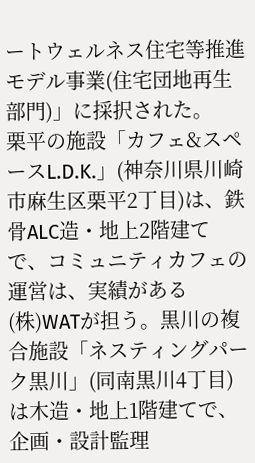ートウェルネス住宅等推進モデル事業(住宅団地再生部門)」に採択された。
栗平の施設「カフェ&スペースL.D.K.」(神奈川県川崎市麻生区栗平2丁目)は、鉄骨ALC造・地上2階建てで、コミュニティカフェの運営は、実績がある(株)WATが担う。黒川の複合施設「ネスティングパーク黒川」(同南黒川4丁目)は木造・地上1階建てで、企画・設計監理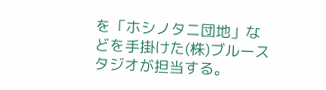を「ホシノタニ団地」などを手掛けた(株)ブルースタジオが担当する。